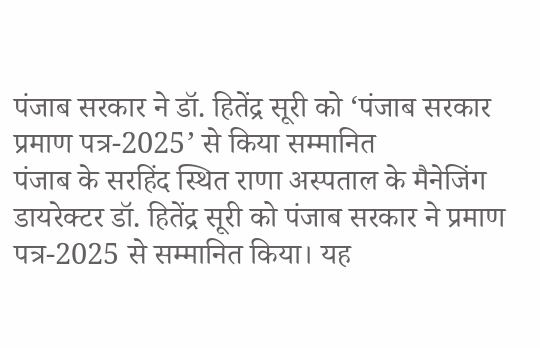पंजाब सरकार ने डॉ. हितेंद्र सूरी को ‘पंजाब सरकार प्रमाण पत्र-2025’ से किया सम्मानित
पंजाब के सरहिंद स्थित राणा अस्पताल के मैनेजिंग डायरेक्टर डॉ. हितेंद्र सूरी को पंजाब सरकार ने प्रमाण पत्र-2025 से सम्मानित किया। यह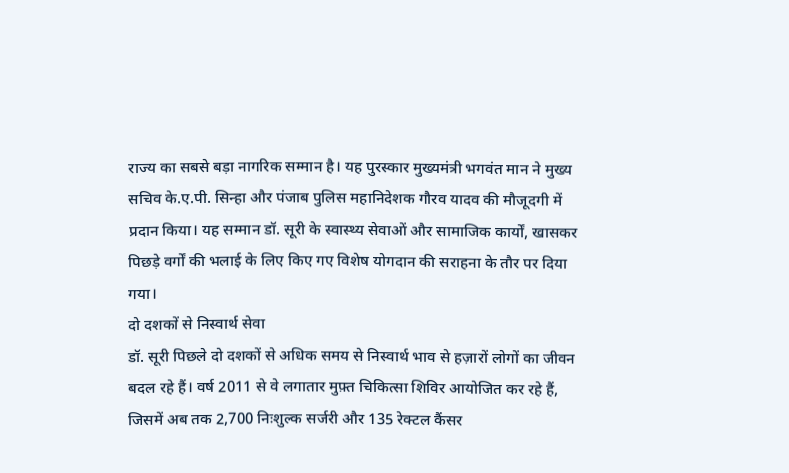राज्य का सबसे बड़ा नागरिक सम्मान है। यह पुरस्कार मुख्यमंत्री भगवंत मान ने मुख्य सचिव के.ए.पी. सिन्हा और पंजाब पुलिस महानिदेशक गौरव यादव की मौजूदगी में प्रदान किया। यह सम्मान डॉ. सूरी के स्वास्थ्य सेवाओं और सामाजिक कार्यों, खासकर पिछड़े वर्गों की भलाई के लिए किए गए विशेष योगदान की सराहना के तौर पर दिया गया।
दो दशकों से निस्वार्थ सेवा
डॉ. सूरी पिछले दो दशकों से अधिक समय से निस्वार्थ भाव से हज़ारों लोगों का जीवन बदल रहे हैं। वर्ष 2011 से वे लगातार मुफ़्त चिकित्सा शिविर आयोजित कर रहे हैं, जिसमें अब तक 2,700 निःशुल्क सर्जरी और 135 रेक्टल कैंसर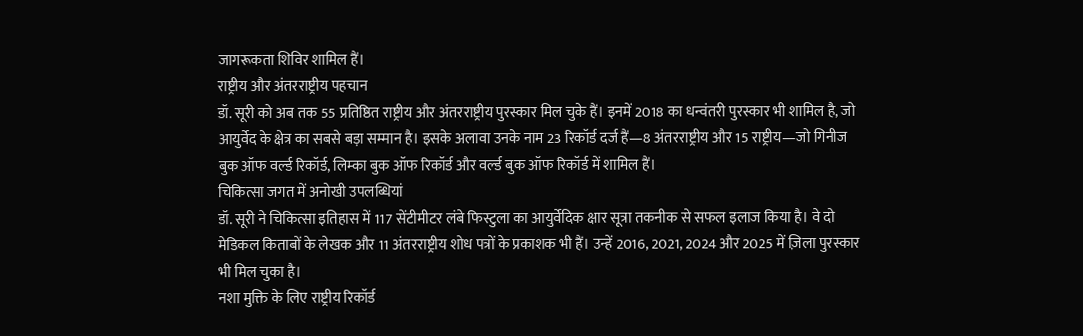जागरूकता शिविर शामिल हैं।
राष्ट्रीय और अंतरराष्ट्रीय पहचान
डॉ. सूरी को अब तक 55 प्रतिष्ठित राष्ट्रीय और अंतरराष्ट्रीय पुरस्कार मिल चुके हैं। इनमें 2018 का धन्वंतरी पुरस्कार भी शामिल है, जो आयुर्वेद के क्षेत्र का सबसे बड़ा सम्मान है। इसके अलावा उनके नाम 23 रिकॉर्ड दर्ज हैं—8 अंतरराष्ट्रीय और 15 राष्ट्रीय—जो गिनीज बुक ऑफ वर्ल्ड रिकॉर्ड, लिम्का बुक ऑफ रिकॉर्ड और वर्ल्ड बुक ऑफ रिकॉर्ड में शामिल हैं।
चिकित्सा जगत में अनोखी उपलब्धियां
डॉ. सूरी ने चिकित्सा इतिहास में 117 सेंटीमीटर लंबे फिस्टुला का आयुर्वेदिक क्षार सूत्रा तकनीक से सफल इलाज किया है। वे दो मेडिकल किताबों के लेखक और 11 अंतरराष्ट्रीय शोध पत्रों के प्रकाशक भी हैं। उन्हें 2016, 2021, 2024 और 2025 में ज़िला पुरस्कार भी मिल चुका है।
नशा मुक्ति के लिए राष्ट्रीय रिकॉर्ड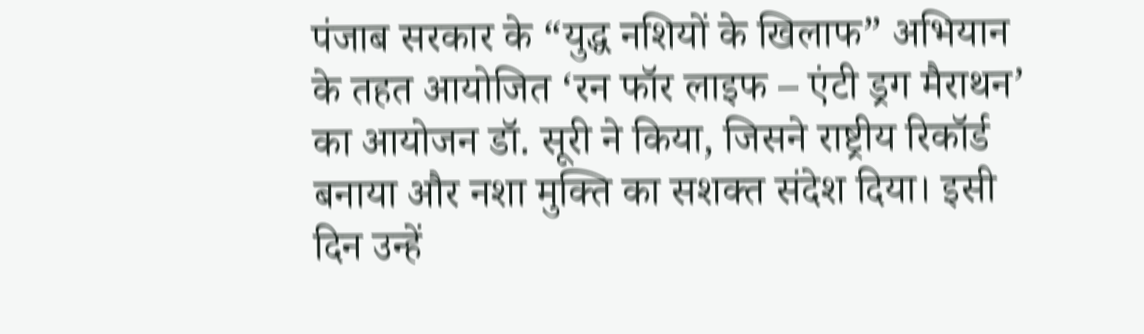पंजाब सरकार के “युद्ध नशियों के खिलाफ” अभियान के तहत आयोजित ‘रन फॉर लाइफ – एंटी ड्रग मैराथन’ का आयोजन डॉ. सूरी ने किया, जिसने राष्ट्रीय रिकॉर्ड बनाया और नशा मुक्ति का सशक्त संदेश दिया। इसी दिन उन्हें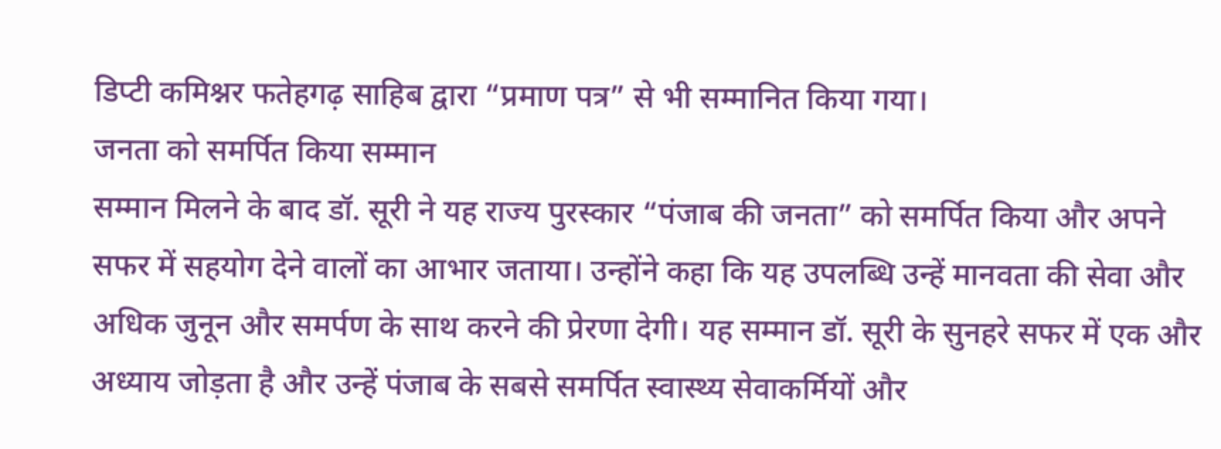डिप्टी कमिश्नर फतेहगढ़ साहिब द्वारा “प्रमाण पत्र” से भी सम्मानित किया गया।
जनता को समर्पित किया सम्मान
सम्मान मिलने के बाद डॉ. सूरी ने यह राज्य पुरस्कार “पंजाब की जनता” को समर्पित किया और अपने सफर में सहयोग देने वालों का आभार जताया। उन्होंने कहा कि यह उपलब्धि उन्हें मानवता की सेवा और अधिक जुनून और समर्पण के साथ करने की प्रेरणा देगी। यह सम्मान डॉ. सूरी के सुनहरे सफर में एक और अध्याय जोड़ता है और उन्हें पंजाब के सबसे समर्पित स्वास्थ्य सेवाकर्मियों और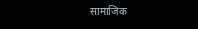सामाजिक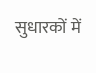सुधारकों में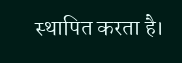स्थापित करता है।